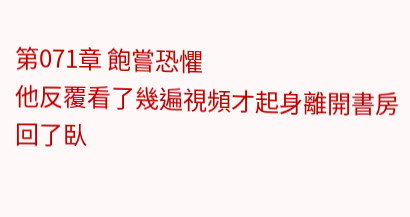第071章 飽嘗恐懼
他反覆看了幾遍視頻才起身離開書房回了臥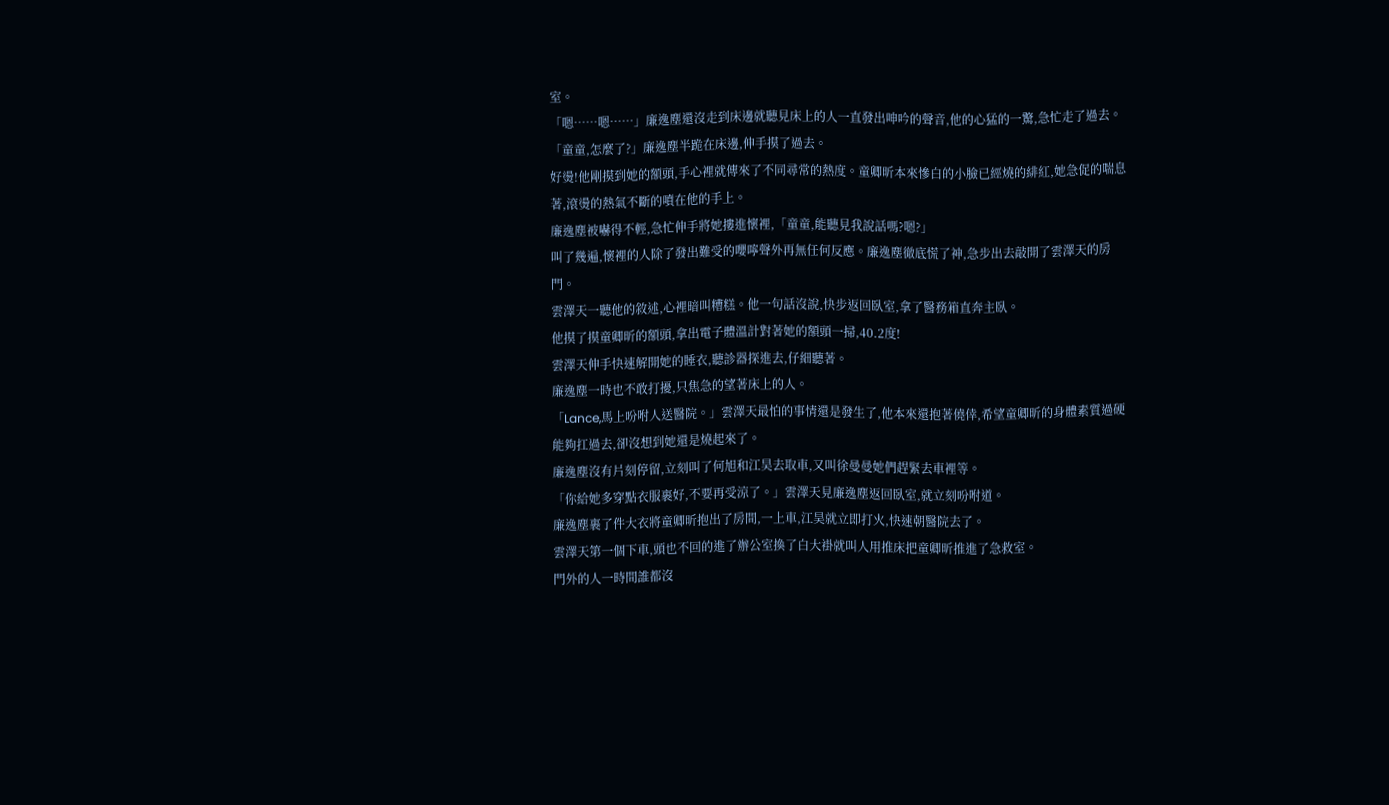室。
「嗯……嗯……」廉逸塵還沒走到床邊就聽見床上的人一直發出呻吟的聲音,他的心猛的一驚,急忙走了過去。
「童童,怎麼了?」廉逸塵半跪在床邊,伸手摸了過去。
好燙!他剛摸到她的額頭,手心裡就傳來了不同尋常的熱度。童卿昕本來慘白的小臉已經燒的緋紅,她急促的喘息著,滾燙的熱氣不斷的噴在他的手上。
廉逸塵被嚇得不輕,急忙伸手將她摟進懷裡,「童童,能聽見我說話嗎?嗯?」
叫了幾遍,懷裡的人除了發出難受的嚶嚀聲外再無任何反應。廉逸塵徹底慌了神,急步出去敲開了雲澤天的房門。
雲澤天一聽他的敘述,心裡暗叫糟糕。他一句話沒說,快步返回臥室,拿了醫務箱直奔主臥。
他摸了摸童卿昕的額頭,拿出電子體溫計對著她的額頭一掃,40.2度!
雲澤天伸手快速解開她的睡衣,聽診器探進去,仔細聽著。
廉逸塵一時也不敢打擾,只焦急的望著床上的人。
「Lance,馬上吩咐人送醫院。」雲澤天最怕的事情還是發生了,他本來還抱著僥倖,希望童卿昕的身體素質過硬能夠扛過去,卻沒想到她還是燒起來了。
廉逸塵沒有片刻停留,立刻叫了何旭和江昊去取車,又叫徐曼曼她們趕緊去車裡等。
「你給她多穿點衣服裹好,不要再受涼了。」雲澤天見廉逸塵返回臥室,就立刻吩咐道。
廉逸塵裹了件大衣將童卿昕抱出了房間,一上車,江昊就立即打火,快速朝醫院去了。
雲澤天第一個下車,頭也不回的進了辦公室換了白大褂就叫人用推床把童卿昕推進了急救室。
門外的人一時間誰都沒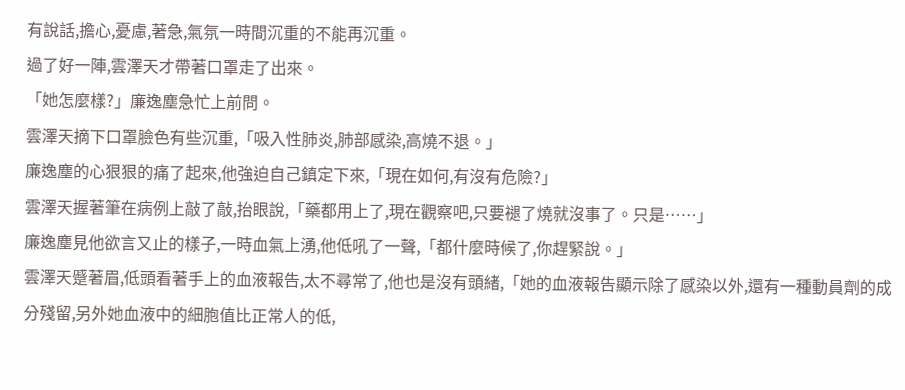有說話,擔心,憂慮,著急,氣氛一時間沉重的不能再沉重。
過了好一陣,雲澤天才帶著口罩走了出來。
「她怎麼樣?」廉逸塵急忙上前問。
雲澤天摘下口罩臉色有些沉重,「吸入性肺炎,肺部感染,高燒不退。」
廉逸塵的心狠狠的痛了起來,他強迫自己鎮定下來,「現在如何,有沒有危險?」
雲澤天握著筆在病例上敲了敲,抬眼說,「藥都用上了,現在觀察吧,只要褪了燒就沒事了。只是……」
廉逸塵見他欲言又止的樣子,一時血氣上湧,他低吼了一聲,「都什麼時候了,你趕緊說。」
雲澤天蹙著眉,低頭看著手上的血液報告,太不尋常了,他也是沒有頭緒,「她的血液報告顯示除了感染以外,還有一種動員劑的成分殘留,另外她血液中的細胞值比正常人的低,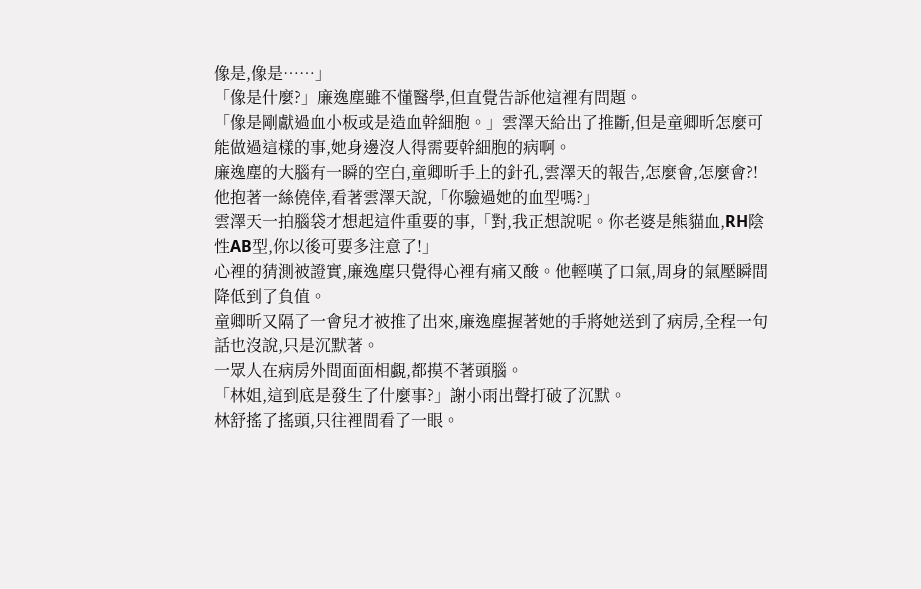像是,像是……」
「像是什麼?」廉逸塵雖不懂醫學,但直覺告訴他這裡有問題。
「像是剛獻過血小板或是造血幹細胞。」雲澤天給出了推斷,但是童卿昕怎麼可能做過這樣的事,她身邊沒人得需要幹細胞的病啊。
廉逸塵的大腦有一瞬的空白,童卿昕手上的針孔,雲澤天的報告,怎麼會,怎麼會?!
他抱著一絲僥倖,看著雲澤天說,「你驗過她的血型嗎?」
雲澤天一拍腦袋才想起這件重要的事,「對,我正想說呢。你老婆是熊貓血,RH陰性AB型,你以後可要多注意了!」
心裡的猜測被證實,廉逸塵只覺得心裡有痛又酸。他輕嘆了口氣,周身的氣壓瞬間降低到了負值。
童卿昕又隔了一會兒才被推了出來,廉逸塵握著她的手將她送到了病房,全程一句話也沒說,只是沉默著。
一眾人在病房外間面面相覷,都摸不著頭腦。
「林姐,這到底是發生了什麼事?」謝小雨出聲打破了沉默。
林舒搖了搖頭,只往裡間看了一眼。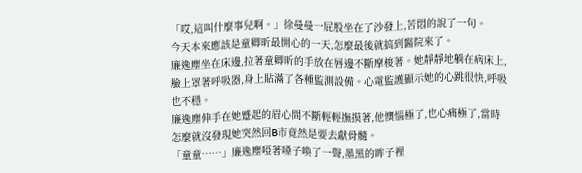「哎,這叫什麼事兒啊。」徐曼曼一屁股坐在了沙發上,苦悶的說了一句。
今天本來應該是童卿昕最開心的一天,怎麼最後就搞到醫院來了。
廉逸塵坐在床邊,拉著童卿昕的手放在唇邊不斷摩梭著。她靜靜地躺在病床上,臉上罩著呼吸器,身上貼滿了各種監測設備。心電監護顯示她的心跳很快,呼吸也不穩。
廉逸塵伸手在她蹙起的眉心間不斷輕輕撫摸著,他懊惱極了,也心痛極了,當時怎麼就沒發現她突然回B市竟然是要去獻骨髓。
「童童……」廉逸塵啞著嗓子喚了一聲,墨黑的眸子裡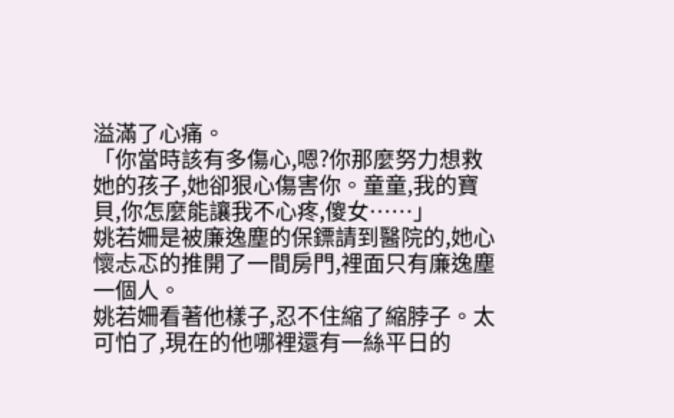溢滿了心痛。
「你當時該有多傷心,嗯?你那麼努力想救她的孩子,她卻狠心傷害你。童童,我的寶貝,你怎麼能讓我不心疼,傻女……」
姚若姍是被廉逸塵的保鏢請到醫院的,她心懷忐忑的推開了一間房門,裡面只有廉逸塵一個人。
姚若姍看著他樣子,忍不住縮了縮脖子。太可怕了,現在的他哪裡還有一絲平日的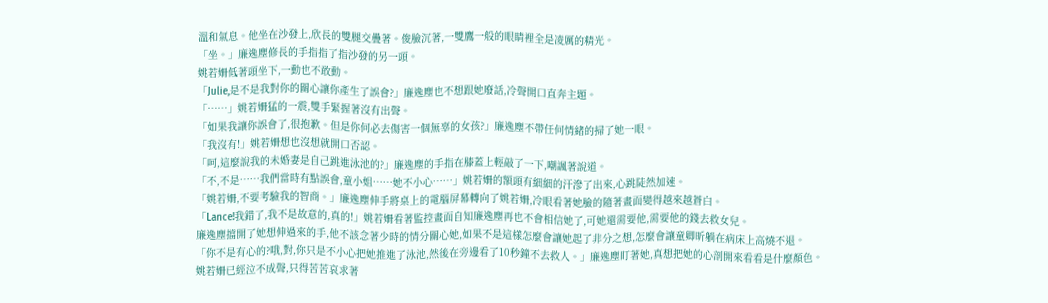溫和氣息。他坐在沙發上,欣長的雙腿交疊著。俊臉沉著,一雙鷹一般的眼睛裡全是凌厲的精光。
「坐。」廉逸塵修長的手指指了指沙發的另一頭。
姚若姍低著頭坐下,一動也不敢動。
「Julie,是不是我對你的關心讓你產生了誤會?」廉逸塵也不想跟她廢話,冷聲開口直奔主題。
「……」姚若姍猛的一震,雙手緊握著沒有出聲。
「如果我讓你誤會了,很抱歉。但是你何必去傷害一個無辜的女孩?」廉逸塵不帶任何情緒的掃了她一眼。
「我沒有!」姚若姍想也沒想就開口否認。
「呵,這麼說我的未婚妻是自己跳進泳池的?」廉逸塵的手指在膝蓋上輕敲了一下,嘲諷著說道。
「不,不是……我們當時有點誤會,童小姐……她不小心……」姚若姍的額頭有細細的汗滲了出來,心跳陡然加速。
「姚若姍,不要考驗我的智商。」廉逸塵伸手將桌上的電腦屏幕轉向了姚若姍,冷眼看著她臉的隨著畫面變得越來越蒼白。
「Lance!我錯了,我不是故意的,真的!」姚若姍看著監控畫面自知廉逸塵再也不會相信她了,可她還需要他,需要他的錢去救女兒。
廉逸塵擋開了她想伸過來的手,他不該念著少時的情分關心她,如果不是這樣怎麼會讓她起了非分之想,怎麼會讓童卿昕躺在病床上高燒不退。
「你不是有心的?哦,對,你只是不小心把她推進了泳池,然後在旁邊看了10秒鐘不去救人。」廉逸塵盯著她,真想把她的心剖開來看看是什麼顏色。
姚若姍已經泣不成聲,只得苦苦哀求著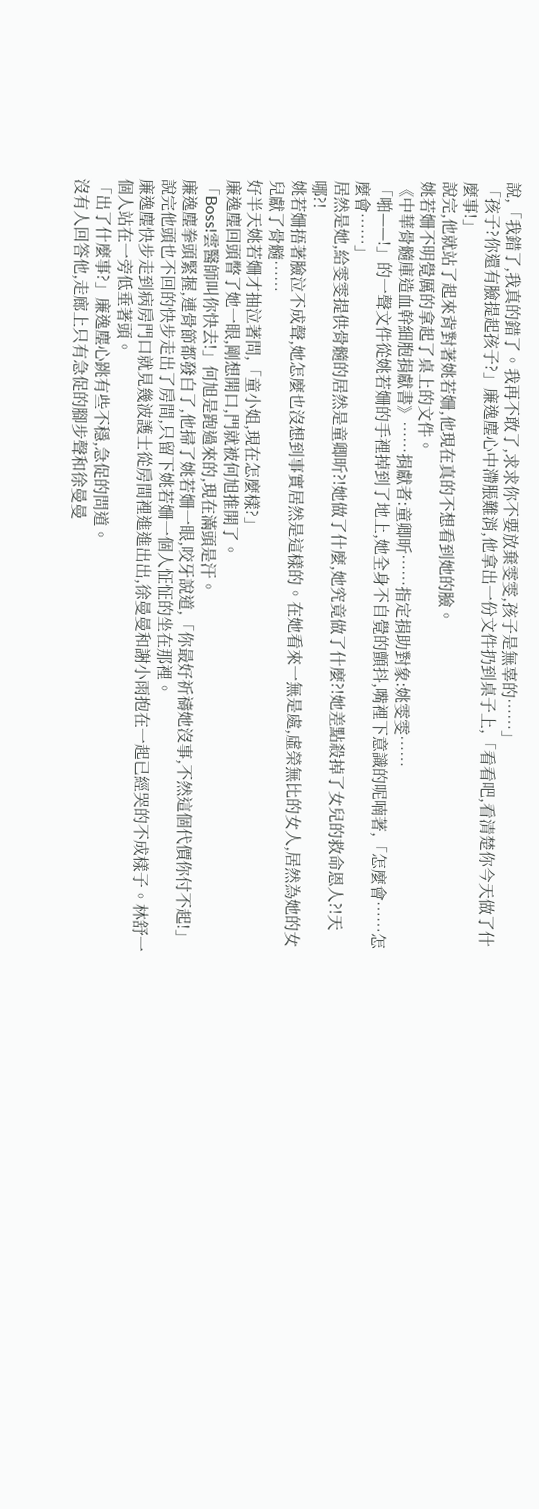說,「我錯了,我真的錯了。我再不敢了,求求你不要放棄雯雯,孩子是無辜的……」
「孩子?你還有臉提起孩子?」廉逸塵心中滯脹難消,他拿出一份文件扔到桌子上,「看看吧,看清楚你今天做了什麼事!」
說完,他就站了起來背對著姚若姍,他現在真的不想看到她的臉。
姚若姍不明覺厲的拿起了桌上的文件。
《中華骨髓庫造血幹細胞捐獻書》……捐獻者:童卿昕……指定捐助對象:姚雯雯……
「啪——!」的一聲文件從姚若姍的手裡掉到了地上,她全身不自覺的顫抖,嘴裡下意識的呢喃著,「怎麼會……怎麼會……」
居然是她,給雯雯提供骨髓的居然是童卿昕?!她做了什麼,她究竟做了什麼?!她差點殺掉了女兒的救命恩人?!天哪?!
姚若姍捂著臉泣不成聲,她怎麼也沒想到事實居然是這樣的。在她看來一無是處,虛榮無比的女人,居然為她的女兒獻了骨髓……
好半天姚若姍才抽泣著問,「童小姐,現在怎麼樣?」
廉逸塵回頭瞥了她一眼,剛想開口,門就被何旭推開了。
「Boss!雲醫師叫你快去!」何旭是跑過來的,現在滿頭是汗。
廉逸塵拳頭緊握,連骨節都發白了,他掃了姚若姍一眼,咬牙說道,「你最好祈禱她沒事,不然這個代價你付不起!」
說完他頭也不回的快步走出了房間,只留下姚若姍一個人怔怔的坐在那裡。
廉逸塵快步走到病房門口就見幾波護士從房間裡進進出出,徐曼曼和謝小雨抱在一起已經哭的不成樣子。林舒一個人站在一旁低垂著頭。
「出了什麼事?」廉逸塵心跳有些不穩,急促的問道。
沒有人回答他,走廊上只有急促的腳步聲和徐曼曼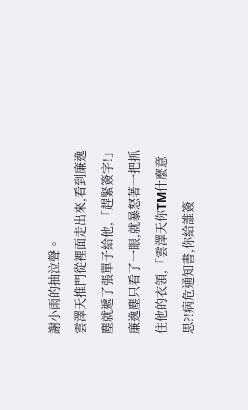謝小雨的抽泣聲。
雲澤天推門從裡面走出來,看到廉逸塵就遞了張單子給他,「趕緊簽字!」
廉逸塵只看了一眼,就暴怒著一把抓住他的衣領,「雲澤天你TM什麼意思?!病危通知書,你給誰簽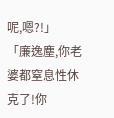呢,嗯?!」
「廉逸塵,你老婆都窒息性休克了!你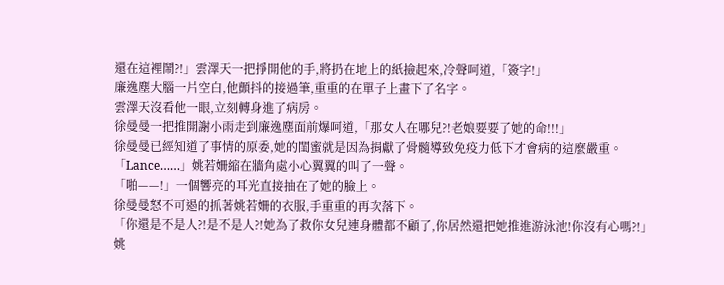還在這裡鬧?!」雲澤天一把掙開他的手,將扔在地上的紙撿起來,冷聲呵道,「簽字!」
廉逸塵大腦一片空白,他顫抖的接過筆,重重的在單子上畫下了名字。
雲澤天沒看他一眼,立刻轉身進了病房。
徐曼曼一把推開謝小雨走到廉逸塵面前爆呵道,「那女人在哪兒?!老娘要要了她的命!!!」
徐曼曼已經知道了事情的原委,她的閨蜜就是因為捐獻了骨髓導致免疫力低下才會病的這麼嚴重。
「Lance……」姚若姍縮在牆角處小心翼翼的叫了一聲。
「啪——!」一個響亮的耳光直接抽在了她的臉上。
徐曼曼怒不可遏的抓著姚若姍的衣服,手重重的再次落下。
「你還是不是人?!是不是人?!她為了救你女兒連身體都不顧了,你居然還把她推進游泳池!你沒有心嗎?!」
姚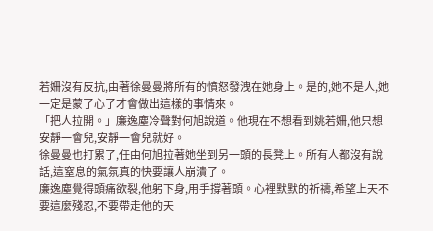若姍沒有反抗,由著徐曼曼將所有的憤怒發洩在她身上。是的,她不是人,她一定是蒙了心了才會做出這樣的事情來。
「把人拉開。」廉逸塵冷聲對何旭說道。他現在不想看到姚若姍,他只想安靜一會兒,安靜一會兒就好。
徐曼曼也打累了,任由何旭拉著她坐到另一頭的長凳上。所有人都沒有說話,這窒息的氣氛真的快要讓人崩潰了。
廉逸塵覺得頭痛欲裂,他躬下身,用手撐著頭。心裡默默的祈禱,希望上天不要這麼殘忍,不要帶走他的天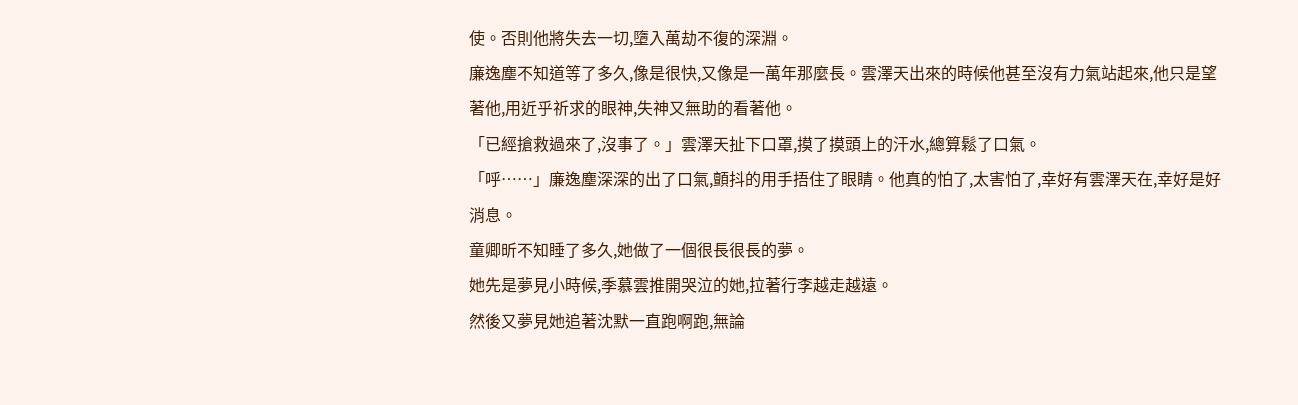使。否則他將失去一切,墮入萬劫不復的深淵。
廉逸塵不知道等了多久,像是很快,又像是一萬年那麼長。雲澤天出來的時候他甚至沒有力氣站起來,他只是望著他,用近乎祈求的眼神,失神又無助的看著他。
「已經搶救過來了,沒事了。」雲澤天扯下口罩,摸了摸頭上的汗水,總算鬆了口氣。
「呼……」廉逸塵深深的出了口氣,顫抖的用手捂住了眼睛。他真的怕了,太害怕了,幸好有雲澤天在,幸好是好消息。
童卿昕不知睡了多久,她做了一個很長很長的夢。
她先是夢見小時候,季慕雲推開哭泣的她,拉著行李越走越遠。
然後又夢見她追著沈默一直跑啊跑,無論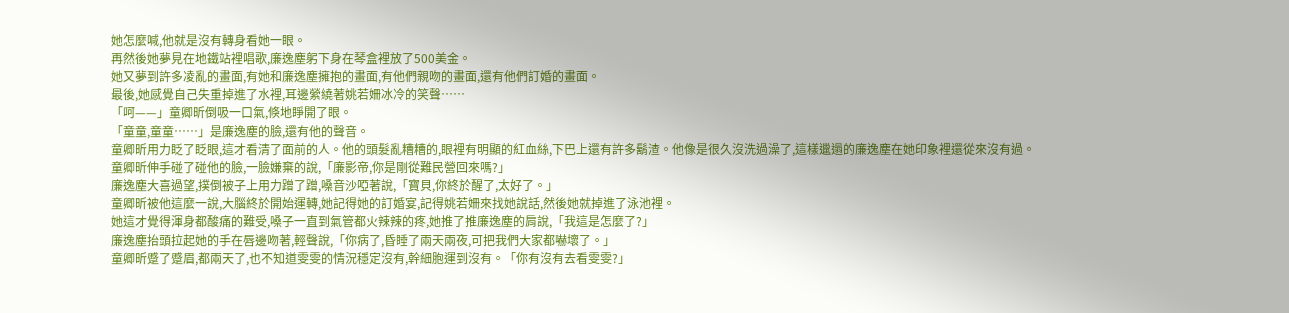她怎麼喊,他就是沒有轉身看她一眼。
再然後她夢見在地鐵站裡唱歌,廉逸塵躬下身在琴盒裡放了500美金。
她又夢到許多凌亂的畫面,有她和廉逸塵擁抱的畫面,有他們親吻的畫面,還有他們訂婚的畫面。
最後,她感覺自己失重掉進了水裡,耳邊縈繞著姚若姍冰冷的笑聲……
「呵——」童卿昕倒吸一口氣,倏地睜開了眼。
「童童,童童……」是廉逸塵的臉,還有他的聲音。
童卿昕用力眨了眨眼,這才看清了面前的人。他的頭髮亂糟糟的,眼裡有明顯的紅血絲,下巴上還有許多鬍渣。他像是很久沒洗過澡了,這樣邋遢的廉逸塵在她印象裡還從來沒有過。
童卿昕伸手碰了碰他的臉,一臉嫌棄的說,「廉影帝,你是剛從難民營回來嗎?」
廉逸塵大喜過望,撲倒被子上用力蹭了蹭,嗓音沙啞著說,「寶貝,你終於醒了,太好了。」
童卿昕被他這麼一說,大腦終於開始運轉,她記得她的訂婚宴,記得姚若姍來找她說話,然後她就掉進了泳池裡。
她這才覺得渾身都酸痛的難受,嗓子一直到氣管都火辣辣的疼,她推了推廉逸塵的肩說,「我這是怎麼了?」
廉逸塵抬頭拉起她的手在唇邊吻著,輕聲說,「你病了,昏睡了兩天兩夜,可把我們大家都嚇壞了。」
童卿昕蹙了蹙眉,都兩天了,也不知道雯雯的情況穩定沒有,幹細胞運到沒有。「你有沒有去看雯雯?」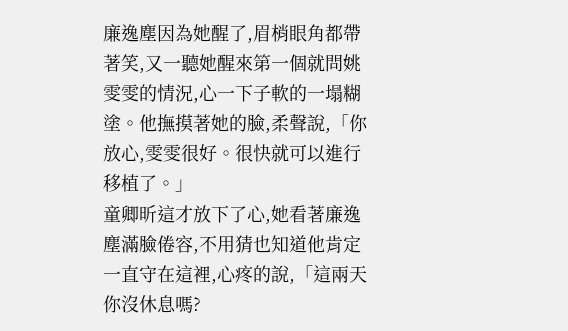廉逸塵因為她醒了,眉梢眼角都帶著笑,又一聽她醒來第一個就問姚雯雯的情況,心一下子軟的一塌糊塗。他撫摸著她的臉,柔聲說,「你放心,雯雯很好。很快就可以進行移植了。」
童卿昕這才放下了心,她看著廉逸塵滿臉倦容,不用猜也知道他肯定一直守在這裡,心疼的說,「這兩天你沒休息嗎?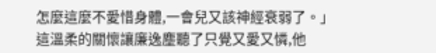怎麼這麼不愛惜身體,一會兒又該神經衰弱了。」
這溫柔的關懷讓廉逸塵聽了只覺又愛又憐,他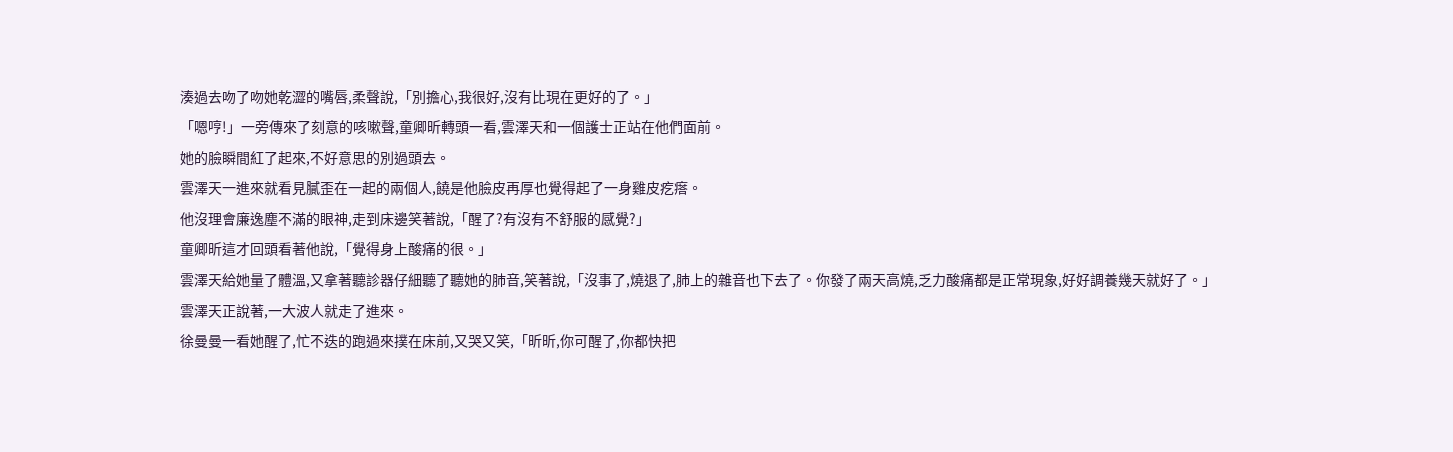湊過去吻了吻她乾澀的嘴唇,柔聲說,「別擔心,我很好,沒有比現在更好的了。」
「嗯哼!」一旁傳來了刻意的咳嗽聲,童卿昕轉頭一看,雲澤天和一個護士正站在他們面前。
她的臉瞬間紅了起來,不好意思的別過頭去。
雲澤天一進來就看見膩歪在一起的兩個人,饒是他臉皮再厚也覺得起了一身雞皮疙瘩。
他沒理會廉逸塵不滿的眼神,走到床邊笑著說,「醒了?有沒有不舒服的感覺?」
童卿昕這才回頭看著他說,「覺得身上酸痛的很。」
雲澤天給她量了體溫,又拿著聽診器仔細聽了聽她的肺音,笑著說,「沒事了,燒退了,肺上的雜音也下去了。你發了兩天高燒,乏力酸痛都是正常現象,好好調養幾天就好了。」
雲澤天正說著,一大波人就走了進來。
徐曼曼一看她醒了,忙不迭的跑過來撲在床前,又哭又笑,「昕昕,你可醒了,你都快把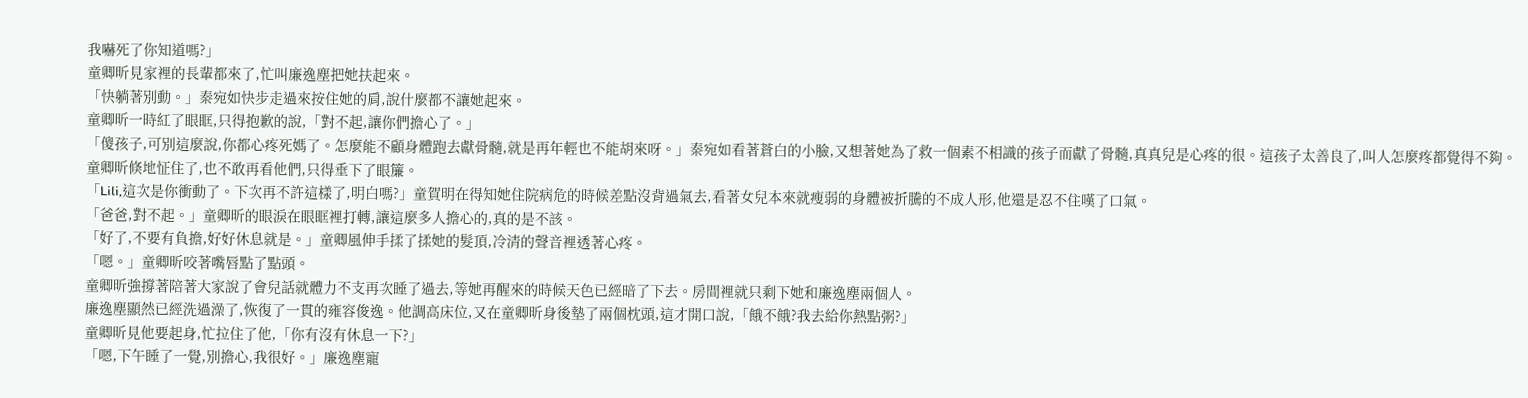我嚇死了你知道嗎?」
童卿昕見家裡的長輩都來了,忙叫廉逸塵把她扶起來。
「快躺著別動。」秦宛如快步走過來按住她的肩,說什麼都不讓她起來。
童卿昕一時紅了眼眶,只得抱歉的說,「對不起,讓你們擔心了。」
「傻孩子,可別這麼說,你都心疼死媽了。怎麼能不顧身體跑去獻骨髓,就是再年輕也不能胡來呀。」秦宛如看著蒼白的小臉,又想著她為了救一個素不相識的孩子而獻了骨髓,真真兒是心疼的很。這孩子太善良了,叫人怎麼疼都覺得不夠。
童卿昕倏地怔住了,也不敢再看他們,只得垂下了眼簾。
「Lili,這次是你衝動了。下次再不許這樣了,明白嗎?」童賀明在得知她住院病危的時候差點沒背過氣去,看著女兒本來就瘦弱的身體被折騰的不成人形,他還是忍不住嘆了口氣。
「爸爸,對不起。」童卿昕的眼淚在眼眶裡打轉,讓這麼多人擔心的,真的是不該。
「好了,不要有負擔,好好休息就是。」童卿風伸手揉了揉她的髮頂,冷清的聲音裡透著心疼。
「嗯。」童卿昕咬著嘴唇點了點頭。
童卿昕強撐著陪著大家說了會兒話就體力不支再次睡了過去,等她再醒來的時候天色已經暗了下去。房間裡就只剩下她和廉逸塵兩個人。
廉逸塵顯然已經洗過澡了,恢復了一貫的雍容俊逸。他調高床位,又在童卿昕身後墊了兩個枕頭,這才開口說,「餓不餓?我去給你熱點粥?」
童卿昕見他要起身,忙拉住了他,「你有沒有休息一下?」
「嗯,下午睡了一覺,別擔心,我很好。」廉逸塵寵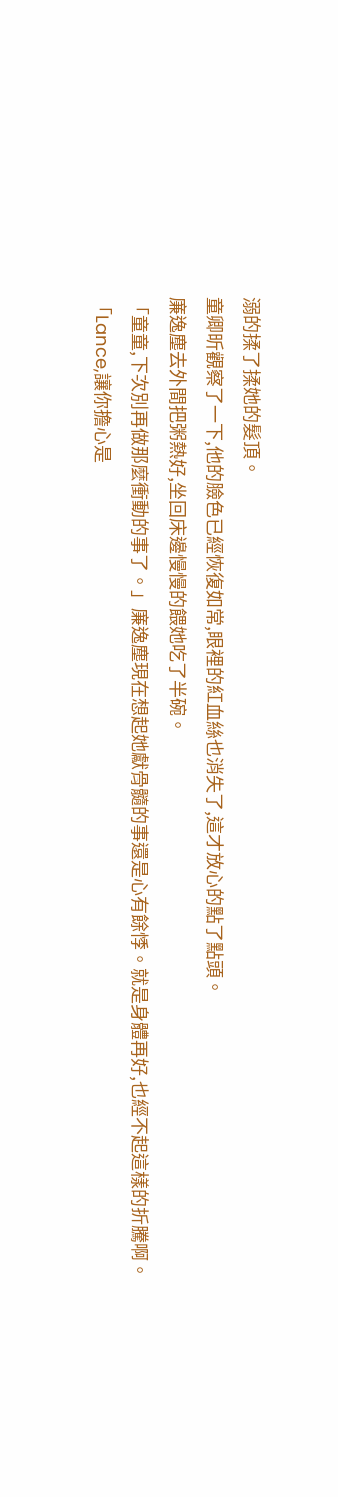溺的揉了揉她的髮頂。
童卿昕觀察了一下,他的臉色已經恢復如常,眼裡的紅血絲也消失了,這才放心的點了點頭。
廉逸塵去外間把粥熱好,坐回床邊慢慢的餵她吃了半碗。
「童童,下次別再做那麼衝動的事了。」廉逸塵現在想起她獻骨髓的事還是心有餘悸。就是身體再好,也經不起這樣的折騰啊。
「Lance,讓你擔心是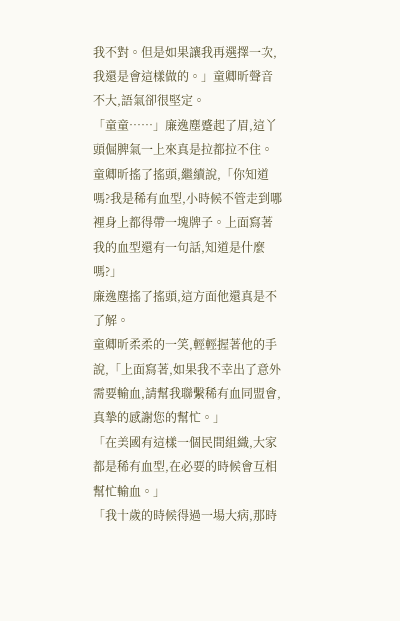我不對。但是如果讓我再選擇一次,我還是會這樣做的。」童卿昕聲音不大,語氣卻很堅定。
「童童……」廉逸塵蹙起了眉,這丫頭倔脾氣一上來真是拉都拉不住。
童卿昕搖了搖頭,繼續說,「你知道嗎?我是稀有血型,小時候不管走到哪裡身上都得帶一塊牌子。上面寫著我的血型還有一句話,知道是什麼嗎?」
廉逸塵搖了搖頭,這方面他還真是不了解。
童卿昕柔柔的一笑,輕輕握著他的手說,「上面寫著,如果我不幸出了意外需要輸血,請幫我聯繫稀有血同盟會,真摯的感謝您的幫忙。」
「在美國有這樣一個民間組織,大家都是稀有血型,在必要的時候會互相幫忙輸血。」
「我十歲的時候得過一場大病,那時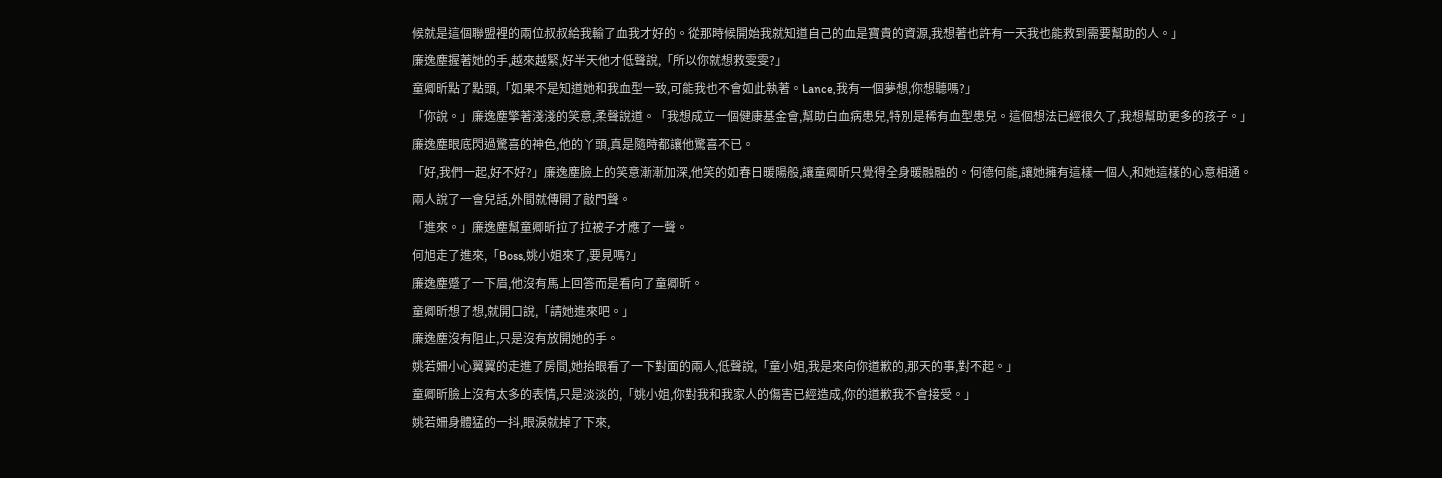候就是這個聯盟裡的兩位叔叔給我輸了血我才好的。從那時候開始我就知道自己的血是寶貴的資源,我想著也許有一天我也能救到需要幫助的人。」
廉逸塵握著她的手,越來越緊,好半天他才低聲說,「所以你就想救雯雯?」
童卿昕點了點頭,「如果不是知道她和我血型一致,可能我也不會如此執著。Lance,我有一個夢想,你想聽嗎?」
「你說。」廉逸塵擎著淺淺的笑意,柔聲說道。「我想成立一個健康基金會,幫助白血病患兒,特別是稀有血型患兒。這個想法已經很久了,我想幫助更多的孩子。」
廉逸塵眼底閃過驚喜的神色,他的丫頭,真是隨時都讓他驚喜不已。
「好,我們一起,好不好?」廉逸塵臉上的笑意漸漸加深,他笑的如春日暖陽般,讓童卿昕只覺得全身暖融融的。何德何能,讓她擁有這樣一個人,和她這樣的心意相通。
兩人說了一會兒話,外間就傳開了敲門聲。
「進來。」廉逸塵幫童卿昕拉了拉被子才應了一聲。
何旭走了進來,「Boss,姚小姐來了,要見嗎?」
廉逸塵蹙了一下眉,他沒有馬上回答而是看向了童卿昕。
童卿昕想了想,就開口說,「請她進來吧。」
廉逸塵沒有阻止,只是沒有放開她的手。
姚若姍小心翼翼的走進了房間,她抬眼看了一下對面的兩人,低聲說,「童小姐,我是來向你道歉的,那天的事,對不起。」
童卿昕臉上沒有太多的表情,只是淡淡的,「姚小姐,你對我和我家人的傷害已經造成,你的道歉我不會接受。」
姚若姍身體猛的一抖,眼淚就掉了下來,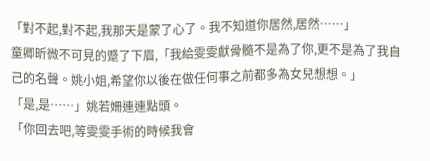「對不起,對不起,我那天是蒙了心了。我不知道你居然,居然……」
童卿昕微不可見的蹙了下眉,「我給雯雯獻骨髓不是為了你,更不是為了我自己的名聲。姚小姐,希望你以後在做任何事之前都多為女兒想想。」
「是,是……」姚若姍連連點頭。
「你回去吧,等雯雯手術的時候我會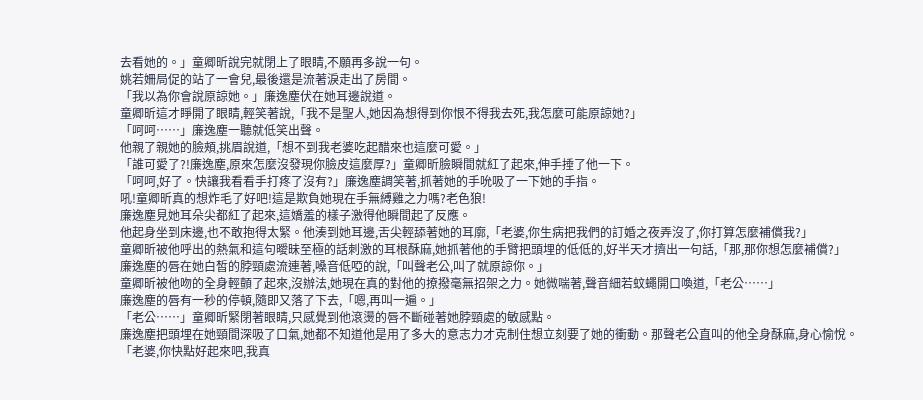去看她的。」童卿昕說完就閉上了眼睛,不願再多說一句。
姚若姍局促的站了一會兒,最後還是流著淚走出了房間。
「我以為你會說原諒她。」廉逸塵伏在她耳邊說道。
童卿昕這才睜開了眼睛,輕笑著說,「我不是聖人,她因為想得到你恨不得我去死,我怎麼可能原諒她?」
「呵呵……」廉逸塵一聽就低笑出聲。
他親了親她的臉頰,挑眉說道,「想不到我老婆吃起醋來也這麼可愛。」
「誰可愛了?!廉逸塵,原來怎麼沒發現你臉皮這麼厚?」童卿昕臉瞬間就紅了起來,伸手捶了他一下。
「呵呵,好了。快讓我看看手打疼了沒有?」廉逸塵調笑著,抓著她的手吮吸了一下她的手指。
吼!童卿昕真的想炸毛了好吧!這是欺負她現在手無縛雞之力嗎?老色狼!
廉逸塵見她耳朵尖都紅了起來,這嬌羞的樣子激得他瞬間起了反應。
他起身坐到床邊,也不敢抱得太緊。他湊到她耳邊,舌尖輕舔著她的耳廓,「老婆,你生病把我們的訂婚之夜弄沒了,你打算怎麼補償我?」
童卿昕被他呼出的熱氣和這句曖昧至極的話刺激的耳根酥麻,她抓著他的手臂把頭埋的低低的,好半天才擠出一句話,「那,那你想怎麼補償?」
廉逸塵的唇在她白皙的脖頸處流連著,嗓音低啞的說,「叫聲老公,叫了就原諒你。」
童卿昕被他吻的全身輕顫了起來,沒辦法,她現在真的對他的撩撥毫無招架之力。她微喘著,聲音細若蚊蠅開口喚道,「老公……」
廉逸塵的唇有一秒的停頓,隨即又落了下去,「嗯,再叫一遍。」
「老公……」童卿昕緊閉著眼睛,只感覺到他滾燙的唇不斷碰著她脖頸處的敏感點。
廉逸塵把頭埋在她頸間深吸了口氣,她都不知道他是用了多大的意志力才克制住想立刻要了她的衝動。那聲老公直叫的他全身酥麻,身心愉悅。
「老婆,你快點好起來吧,我真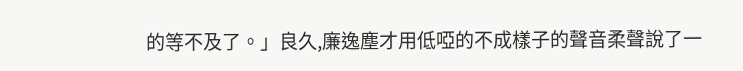的等不及了。」良久,廉逸塵才用低啞的不成樣子的聲音柔聲說了一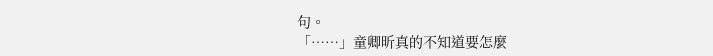句。
「……」童卿昕真的不知道要怎麼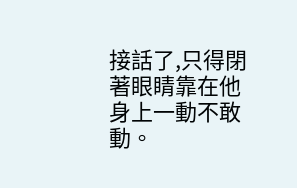接話了,只得閉著眼睛靠在他身上一動不敢動。